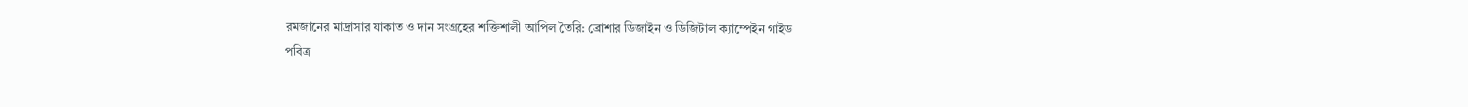রমজানের মাদ্রাসার যাকাত ও দান সংগ্রহের শক্তিশালী আপিল তৈরি: ব্রোশার ডিজাইন ও ডিজিটাল ক্যাম্পেইন গাইড
পবিত্র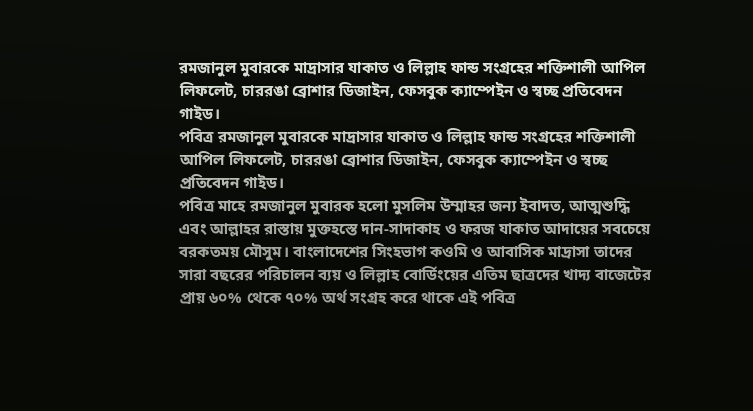রমজানুল মুবারকে মাদ্রাসার যাকাত ও লিল্লাহ ফান্ড সংগ্রহের শক্তিশালী আপিল লিফলেট, চাররঙা ব্রোশার ডিজাইন, ফেসবুক ক্যাম্পেইন ও স্বচ্ছ প্রতিবেদন গাইড।
পবিত্র রমজানুল মুবারকে মাদ্রাসার যাকাত ও লিল্লাহ ফান্ড সংগ্রহের শক্তিশালী আপিল লিফলেট, চাররঙা ব্রোশার ডিজাইন, ফেসবুক ক্যাম্পেইন ও স্বচ্ছ প্রতিবেদন গাইড।
পবিত্র মাহে রমজানুল মুবারক হলো মুসলিম উম্মাহর জন্য ইবাদত, আত্মশুদ্ধি এবং আল্লাহর রাস্তায় মুক্তহস্তে দান-সাদাকাহ ও ফরজ যাকাত আদায়ের সবচেয়ে বরকতময় মৌসুম। বাংলাদেশের সিংহভাগ কওমি ও আবাসিক মাদ্রাসা তাদের সারা বছরের পরিচালন ব্যয় ও লিল্লাহ বোর্ডিংয়ের এতিম ছাত্রদের খাদ্য বাজেটের প্রায় ৬০% থেকে ৭০% অর্থ সংগ্রহ করে থাকে এই পবিত্র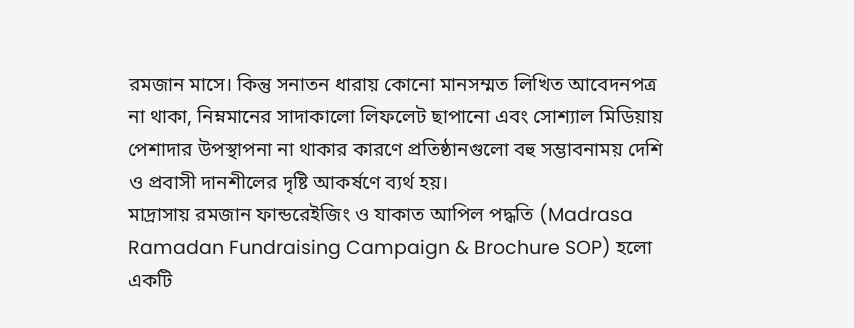রমজান মাসে। কিন্তু সনাতন ধারায় কোনো মানসম্মত লিখিত আবেদনপত্র না থাকা, নিম্নমানের সাদাকালো লিফলেট ছাপানো এবং সোশ্যাল মিডিয়ায় পেশাদার উপস্থাপনা না থাকার কারণে প্রতিষ্ঠানগুলো বহু সম্ভাবনাময় দেশি ও প্রবাসী দানশীলের দৃষ্টি আকর্ষণে ব্যর্থ হয়।
মাদ্রাসায় রমজান ফান্ডরেইজিং ও যাকাত আপিল পদ্ধতি (Madrasa Ramadan Fundraising Campaign & Brochure SOP) হলো একটি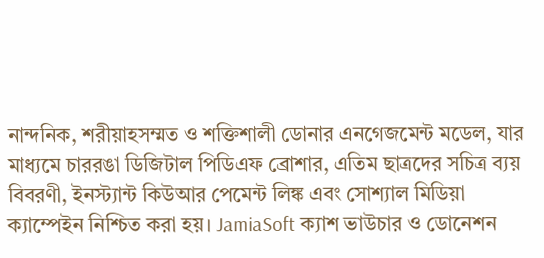নান্দনিক, শরীয়াহসম্মত ও শক্তিশালী ডোনার এনগেজমেন্ট মডেল, যার মাধ্যমে চাররঙা ডিজিটাল পিডিএফ ব্রোশার, এতিম ছাত্রদের সচিত্র ব্যয় বিবরণী, ইনস্ট্যান্ট কিউআর পেমেন্ট লিঙ্ক এবং সোশ্যাল মিডিয়া ক্যাম্পেইন নিশ্চিত করা হয়। JamiaSoft ক্যাশ ভাউচার ও ডোনেশন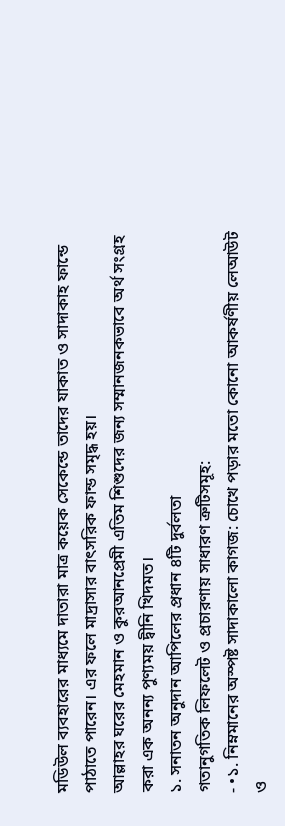মডিউল ব্যবহারের মাধ্যমে দাতারা মাত্র কয়েক সেকেন্ডে তাদের যাকাত ও সাদাকাহ ফান্ডে পাঠাতে পারেন। এর ফলে মাদ্রাসার বাৎসরিক ফান্ড সমৃদ্ধ হয়।
আল্লাহর ঘরের মেহমান ও কুরআনপ্রেমী এতিম শিশুদের জন্য সম্মানজনকভাবে অর্থ সংগ্রহ করা এক অনন্য পুণ্যময় দ্বীনি খিদমত।
১. সনাতন অনুদান আপিলের প্রধান ৪টি দুর্বলতা
গতানুগতিক লিফলেট ও প্রচারণায় সাধারণ ত্রুটিসমূহ:
- •১. নিম্নমানের অস্পষ্ট সাদাকালো কাগজ: চোখে পড়ার মতো কোনো আকর্ষণীয় লেআউট ও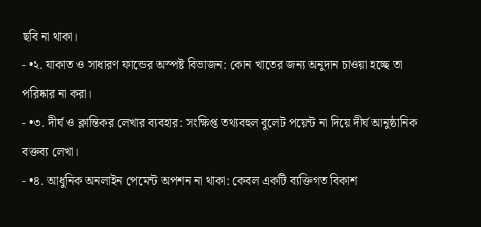ছবি না থাকা।
- •২. যাকাত ও সাধারণ ফান্ডের অস্পষ্ট বিভাজন: কোন খাতের জন্য অনুদান চাওয়া হচ্ছে তা পরিষ্কার না করা।
- •৩. দীর্ঘ ও ক্লান্তিকর লেখার ব্যবহার: সংক্ষিপ্ত তথ্যবহুল বুলেট পয়েন্ট না দিয়ে দীর্ঘ আনুষ্ঠানিক বক্তব্য লেখা।
- •৪. আধুনিক অনলাইন পেমেন্ট অপশন না থাকা: কেবল একটি ব্যক্তিগত বিকাশ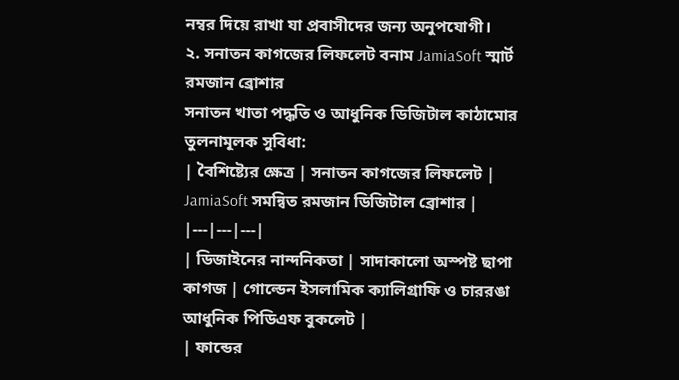নম্বর দিয়ে রাখা যা প্রবাসীদের জন্য অনুপযোগী।
২. সনাতন কাগজের লিফলেট বনাম JamiaSoft স্মার্ট রমজান ব্রোশার
সনাতন খাতা পদ্ধতি ও আধুনিক ডিজিটাল কাঠামোর তুলনামূলক সুবিধা:
| বৈশিষ্ট্যের ক্ষেত্র | সনাতন কাগজের লিফলেট | JamiaSoft সমন্বিত রমজান ডিজিটাল ব্রোশার |
|---|---|---|
| ডিজাইনের নান্দনিকতা | সাদাকালো অস্পষ্ট ছাপা কাগজ | গোল্ডেন ইসলামিক ক্যালিগ্রাফি ও চাররঙা আধুনিক পিডিএফ বুকলেট |
| ফান্ডের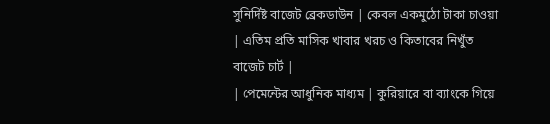সুনির্দিষ্ট বাজেট ব্রেকডাউন | কেবল একমুঠো টাকা চাওয়া | এতিম প্রতি মাসিক খাবার খরচ ও কিতাবের নিখুঁত বাজেট চার্ট |
| পেমেন্টের আধুনিক মাধ্যম | কুরিয়ারে বা ব্যাংকে গিয়ে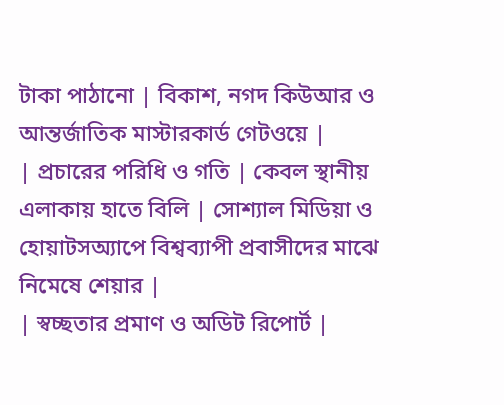টাকা পাঠানো | বিকাশ, নগদ কিউআর ও আন্তর্জাতিক মাস্টারকার্ড গেটওয়ে |
| প্রচারের পরিধি ও গতি | কেবল স্থানীয় এলাকায় হাতে বিলি | সোশ্যাল মিডিয়া ও হোয়াটসঅ্যাপে বিশ্বব্যাপী প্রবাসীদের মাঝে নিমেষে শেয়ার |
| স্বচ্ছতার প্রমাণ ও অডিট রিপোর্ট |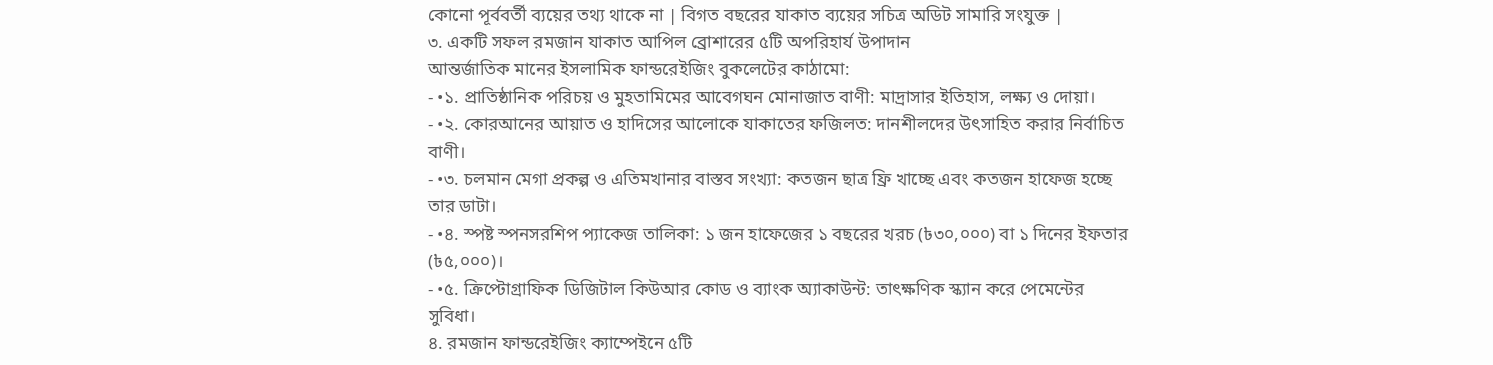কোনো পূর্ববর্তী ব্যয়ের তথ্য থাকে না | বিগত বছরের যাকাত ব্যয়ের সচিত্র অডিট সামারি সংযুক্ত |
৩. একটি সফল রমজান যাকাত আপিল ব্রোশারের ৫টি অপরিহার্য উপাদান
আন্তর্জাতিক মানের ইসলামিক ফান্ডরেইজিং বুকলেটের কাঠামো:
- •১. প্রাতিষ্ঠানিক পরিচয় ও মুহতামিমের আবেগঘন মোনাজাত বাণী: মাদ্রাসার ইতিহাস, লক্ষ্য ও দোয়া।
- •২. কোরআনের আয়াত ও হাদিসের আলোকে যাকাতের ফজিলত: দানশীলদের উৎসাহিত করার নির্বাচিত বাণী।
- •৩. চলমান মেগা প্রকল্প ও এতিমখানার বাস্তব সংখ্যা: কতজন ছাত্র ফ্রি খাচ্ছে এবং কতজন হাফেজ হচ্ছে তার ডাটা।
- •৪. স্পষ্ট স্পনসরশিপ প্যাকেজ তালিকা: ১ জন হাফেজের ১ বছরের খরচ (৳৩০,০০০) বা ১ দিনের ইফতার (৳৫,০০০)।
- •৫. ক্রিপ্টোগ্রাফিক ডিজিটাল কিউআর কোড ও ব্যাংক অ্যাকাউন্ট: তাৎক্ষণিক স্ক্যান করে পেমেন্টের সুবিধা।
৪. রমজান ফান্ডরেইজিং ক্যাম্পেইনে ৫টি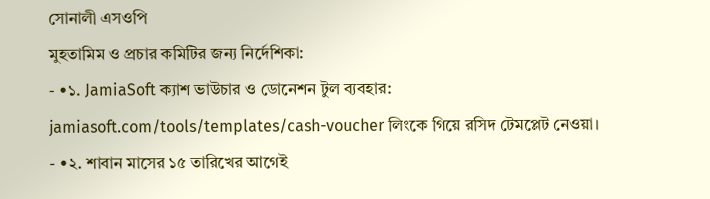সোনালী এসওপি
মুহতামিম ও প্রচার কমিটির জন্য নির্দেশিকা:
- •১. JamiaSoft ক্যাশ ভাউচার ও ডোনেশন টুল ব্যবহার: jamiasoft.com/tools/templates/cash-voucher লিংকে গিয়ে রসিদ টেমপ্লেট নেওয়া।
- •২. শাবান মাসের ১৫ তারিখের আগেই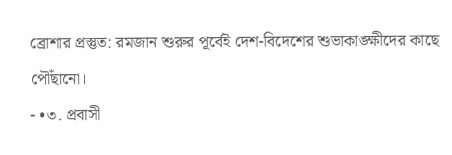ব্রোশার প্রস্তুত: রমজান শুরুর পূর্বেই দেশ-বিদেশের শুভাকাঙ্ক্ষীদের কাছে পৌঁছানো।
- •৩. প্রবাসী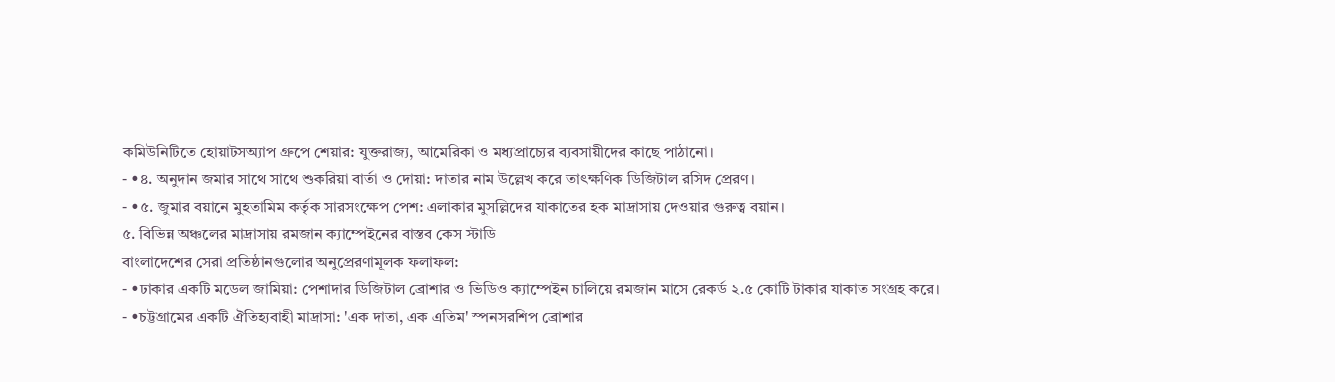কমিউনিটিতে হোয়াটসঅ্যাপ গ্রুপে শেয়ার: যুক্তরাজ্য, আমেরিকা ও মধ্যপ্রাচ্যের ব্যবসায়ীদের কাছে পাঠানো।
- •৪. অনুদান জমার সাথে সাথে শুকরিয়া বার্তা ও দোয়া: দাতার নাম উল্লেখ করে তাৎক্ষণিক ডিজিটাল রসিদ প্রেরণ।
- •৫. জুমার বয়ানে মুহতামিম কর্তৃক সারসংক্ষেপ পেশ: এলাকার মুসল্লিদের যাকাতের হক মাদ্রাসায় দেওয়ার গুরুত্ব বয়ান।
৫. বিভিন্ন অঞ্চলের মাদ্রাসায় রমজান ক্যাম্পেইনের বাস্তব কেস স্টাডি
বাংলাদেশের সেরা প্রতিষ্ঠানগুলোর অনুপ্রেরণামূলক ফলাফল:
- •ঢাকার একটি মডেল জামিয়া: পেশাদার ডিজিটাল ব্রোশার ও ভিডিও ক্যাম্পেইন চালিয়ে রমজান মাসে রেকর্ড ২.৫ কোটি টাকার যাকাত সংগ্রহ করে।
- •চট্টগ্রামের একটি ঐতিহ্যবাহী মাদ্রাসা: 'এক দাতা, এক এতিম' স্পনসরশিপ ব্রোশার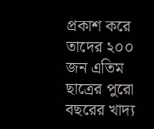প্রকাশ করে তাদের ২০০ জন এতিম ছাত্রের পুরো বছরের খাদ্য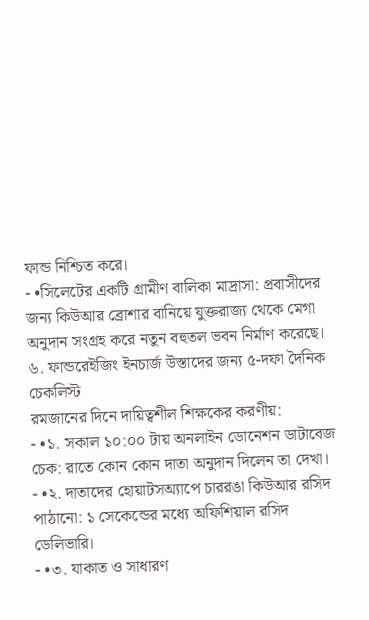ফান্ড নিশ্চিত করে।
- •সিলেটের একটি গ্রামীণ বালিকা মাদ্রাসা: প্রবাসীদের জন্য কিউআর ব্রোশার বানিয়ে যুক্তরাজ্য থেকে মেগা অনুদান সংগ্রহ করে নতুন বহুতল ভবন নির্মাণ করেছে।
৬. ফান্ডরেইজিং ইনচার্জ উস্তাদের জন্য ৫-দফা দৈনিক চেকলিস্ট
রমজানের দিনে দায়িত্বশীল শিক্ষকের করণীয়:
- •১. সকাল ১০:০০ টায় অনলাইন ডোনেশন ডাটাবেজ চেক: রাতে কোন কোন দাতা অনুদান দিলেন তা দেখা।
- •২. দাতাদের হোয়াটসঅ্যাপে চাররঙা কিউআর রসিদ পাঠানো: ১ সেকেন্ডের মধ্যে অফিশিয়াল রসিদ ডেলিভারি।
- •৩. যাকাত ও সাধারণ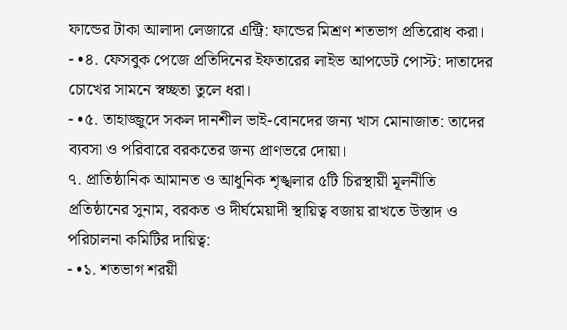ফান্ডের টাকা আলাদা লেজারে এন্ট্রি: ফান্ডের মিশ্রণ শতভাগ প্রতিরোধ করা।
- •৪. ফেসবুক পেজে প্রতিদিনের ইফতারের লাইভ আপডেট পোস্ট: দাতাদের চোখের সামনে স্বচ্ছতা তুলে ধরা।
- •৫. তাহাজ্জুদে সকল দানশীল ভাই-বোনদের জন্য খাস মোনাজাত: তাদের ব্যবসা ও পরিবারে বরকতের জন্য প্রাণভরে দোয়া।
৭. প্রাতিষ্ঠানিক আমানত ও আধুনিক শৃঙ্খলার ৫টি চিরস্থায়ী মূলনীতি
প্রতিষ্ঠানের সুনাম, বরকত ও দীর্ঘমেয়াদী স্থায়িত্ব বজায় রাখতে উস্তাদ ও পরিচালনা কমিটির দায়িত্ব:
- •১. শতভাগ শরয়ী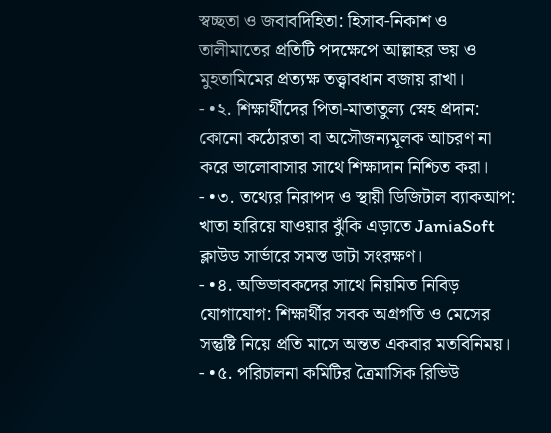স্বচ্ছতা ও জবাবদিহিতা: হিসাব-নিকাশ ও তালীমাতের প্রতিটি পদক্ষেপে আল্লাহর ভয় ও মুহতামিমের প্রত্যক্ষ তত্ত্বাবধান বজায় রাখা।
- •২. শিক্ষার্থীদের পিতা-মাতাতুল্য স্নেহ প্রদান: কোনো কঠোরতা বা অসৌজন্যমূলক আচরণ না করে ভালোবাসার সাথে শিক্ষাদান নিশ্চিত করা।
- •৩. তথ্যের নিরাপদ ও স্থায়ী ডিজিটাল ব্যাকআপ: খাতা হারিয়ে যাওয়ার ঝুঁকি এড়াতে JamiaSoft ক্লাউড সার্ভারে সমস্ত ডাটা সংরক্ষণ।
- •৪. অভিভাবকদের সাথে নিয়মিত নিবিড় যোগাযোগ: শিক্ষার্থীর সবক অগ্রগতি ও মেসের সন্তুষ্টি নিয়ে প্রতি মাসে অন্তত একবার মতবিনিময়।
- •৫. পরিচালনা কমিটির ত্রৈমাসিক রিভিউ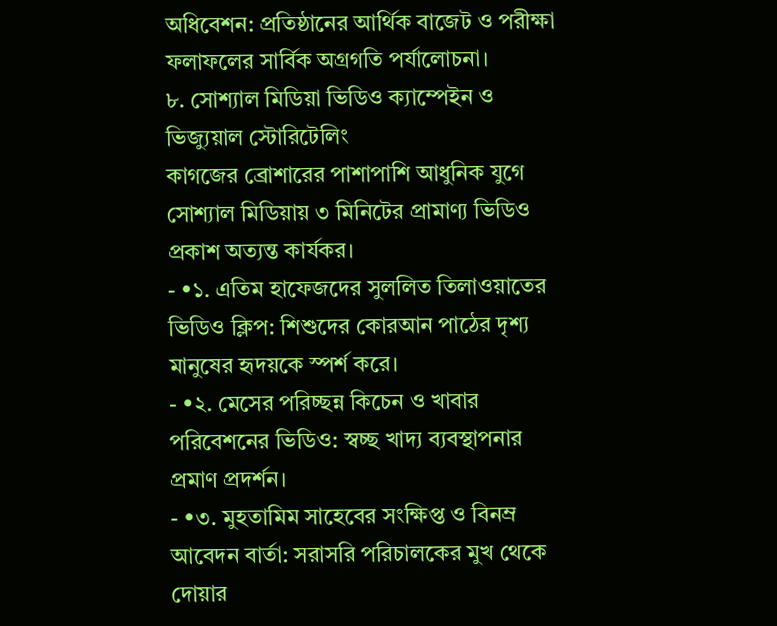অধিবেশন: প্রতিষ্ঠানের আর্থিক বাজেট ও পরীক্ষা ফলাফলের সার্বিক অগ্রগতি পর্যালোচনা।
৮. সোশ্যাল মিডিয়া ভিডিও ক্যাম্পেইন ও ভিজ্যুয়াল স্টোরিটেলিং
কাগজের ব্রোশারের পাশাপাশি আধুনিক যুগে সোশ্যাল মিডিয়ায় ৩ মিনিটের প্রামাণ্য ভিডিও প্রকাশ অত্যন্ত কার্যকর।
- •১. এতিম হাফেজদের সুললিত তিলাওয়াতের ভিডিও ক্লিপ: শিশুদের কোরআন পাঠের দৃশ্য মানুষের হৃদয়কে স্পর্শ করে।
- •২. মেসের পরিচ্ছন্ন কিচেন ও খাবার পরিবেশনের ভিডিও: স্বচ্ছ খাদ্য ব্যবস্থাপনার প্রমাণ প্রদর্শন।
- •৩. মুহতামিম সাহেবের সংক্ষিপ্ত ও বিনম্র আবেদন বার্তা: সরাসরি পরিচালকের মুখ থেকে দোয়ার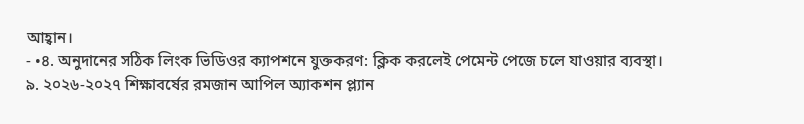আহ্বান।
- •৪. অনুদানের সঠিক লিংক ভিডিওর ক্যাপশনে যুক্তকরণ: ক্লিক করলেই পেমেন্ট পেজে চলে যাওয়ার ব্যবস্থা।
৯. ২০২৬-২০২৭ শিক্ষাবর্ষের রমজান আপিল অ্যাকশন প্ল্যান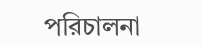পরিচালনা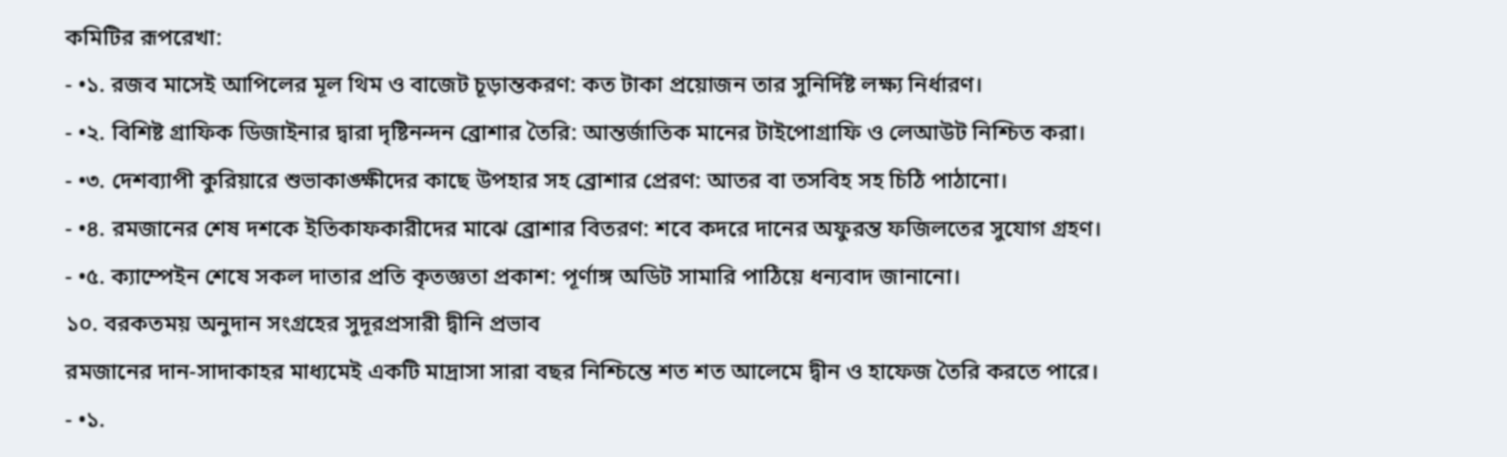কমিটির রূপরেখা:
- •১. রজব মাসেই আপিলের মূল থিম ও বাজেট চূড়ান্তকরণ: কত টাকা প্রয়োজন তার সুনির্দিষ্ট লক্ষ্য নির্ধারণ।
- •২. বিশিষ্ট গ্রাফিক ডিজাইনার দ্বারা দৃষ্টিনন্দন ব্রোশার তৈরি: আন্তর্জাতিক মানের টাইপোগ্রাফি ও লেআউট নিশ্চিত করা।
- •৩. দেশব্যাপী কুরিয়ারে শুভাকাঙ্ক্ষীদের কাছে উপহার সহ ব্রোশার প্রেরণ: আতর বা তসবিহ সহ চিঠি পাঠানো।
- •৪. রমজানের শেষ দশকে ইতিকাফকারীদের মাঝে ব্রোশার বিতরণ: শবে কদরে দানের অফুরন্ত ফজিলতের সুযোগ গ্রহণ।
- •৫. ক্যাম্পেইন শেষে সকল দাতার প্রতি কৃতজ্ঞতা প্রকাশ: পূর্ণাঙ্গ অডিট সামারি পাঠিয়ে ধন্যবাদ জানানো।
১০. বরকতময় অনুদান সংগ্রহের সুদূরপ্রসারী দ্বীনি প্রভাব
রমজানের দান-সাদাকাহর মাধ্যমেই একটি মাদ্রাসা সারা বছর নিশ্চিন্তে শত শত আলেমে দ্বীন ও হাফেজ তৈরি করতে পারে।
- •১.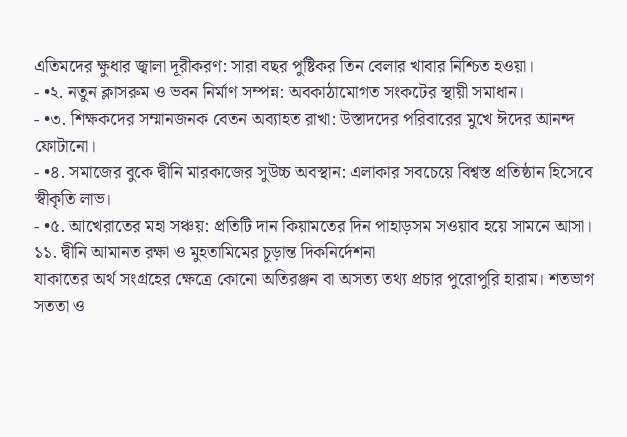এতিমদের ক্ষুধার জ্বালা দূরীকরণ: সারা বছর পুষ্টিকর তিন বেলার খাবার নিশ্চিত হওয়া।
- •২. নতুন ক্লাসরুম ও ভবন নির্মাণ সম্পন্ন: অবকাঠামোগত সংকটের স্থায়ী সমাধান।
- •৩. শিক্ষকদের সম্মানজনক বেতন অব্যাহত রাখা: উস্তাদদের পরিবারের মুখে ঈদের আনন্দ ফোটানো।
- •৪. সমাজের বুকে দ্বীনি মারকাজের সুউচ্চ অবস্থান: এলাকার সবচেয়ে বিশ্বস্ত প্রতিষ্ঠান হিসেবে স্বীকৃতি লাভ।
- •৫. আখেরাতের মহা সঞ্চয়: প্রতিটি দান কিয়ামতের দিন পাহাড়সম সওয়াব হয়ে সামনে আসা।
১১. দ্বীনি আমানত রক্ষা ও মুহতামিমের চূড়ান্ত দিকনির্দেশনা
যাকাতের অর্থ সংগ্রহের ক্ষেত্রে কোনো অতিরঞ্জন বা অসত্য তথ্য প্রচার পুরোপুরি হারাম। শতভাগ সততা ও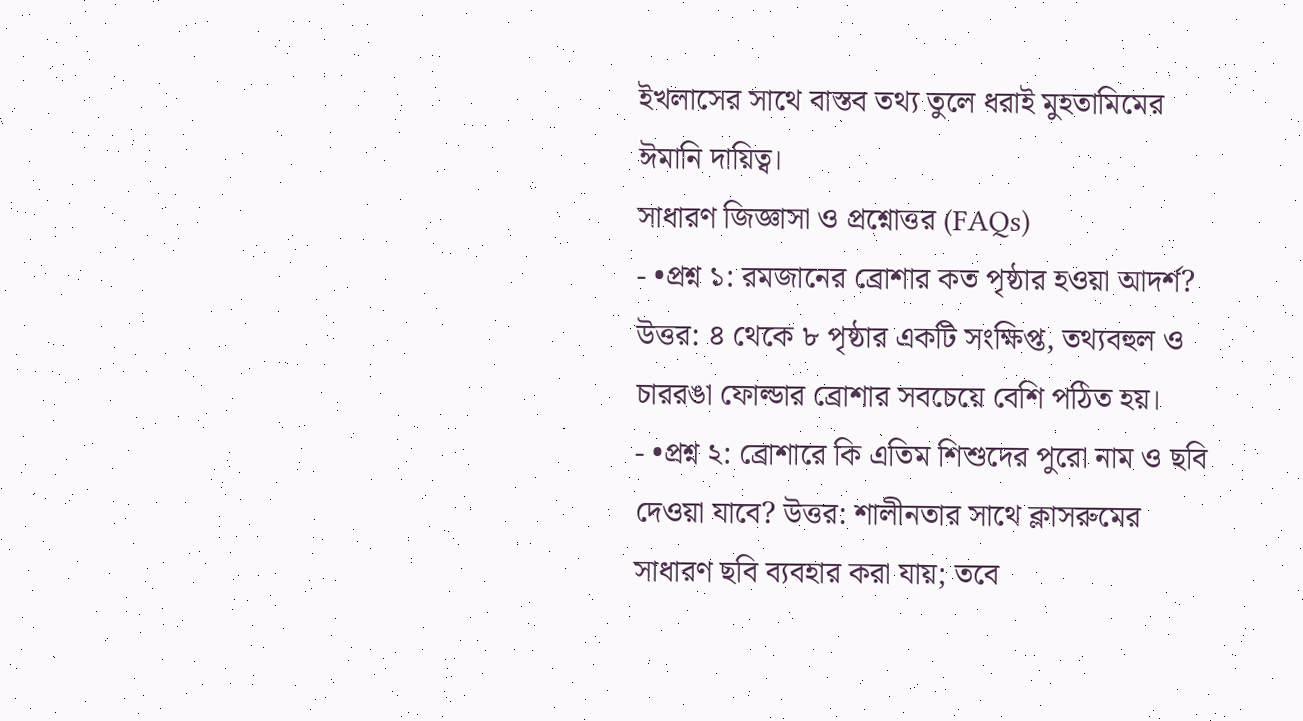ইখলাসের সাথে বাস্তব তথ্য তুলে ধরাই মুহতামিমের ঈমানি দায়িত্ব।
সাধারণ জিজ্ঞাসা ও প্রশ্নোত্তর (FAQs)
- •প্রশ্ন ১: রমজানের ব্রোশার কত পৃষ্ঠার হওয়া আদর্শ? উত্তর: ৪ থেকে ৮ পৃষ্ঠার একটি সংক্ষিপ্ত, তথ্যবহুল ও চাররঙা ফোল্ডার ব্রোশার সবচেয়ে বেশি পঠিত হয়।
- •প্রশ্ন ২: ব্রোশারে কি এতিম শিশুদের পুরো নাম ও ছবি দেওয়া যাবে? উত্তর: শালীনতার সাথে ক্লাসরুমের সাধারণ ছবি ব্যবহার করা যায়; তবে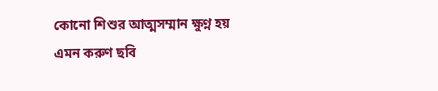কোনো শিশুর আত্মসম্মান ক্ষুণ্ন হয় এমন করুণ ছবি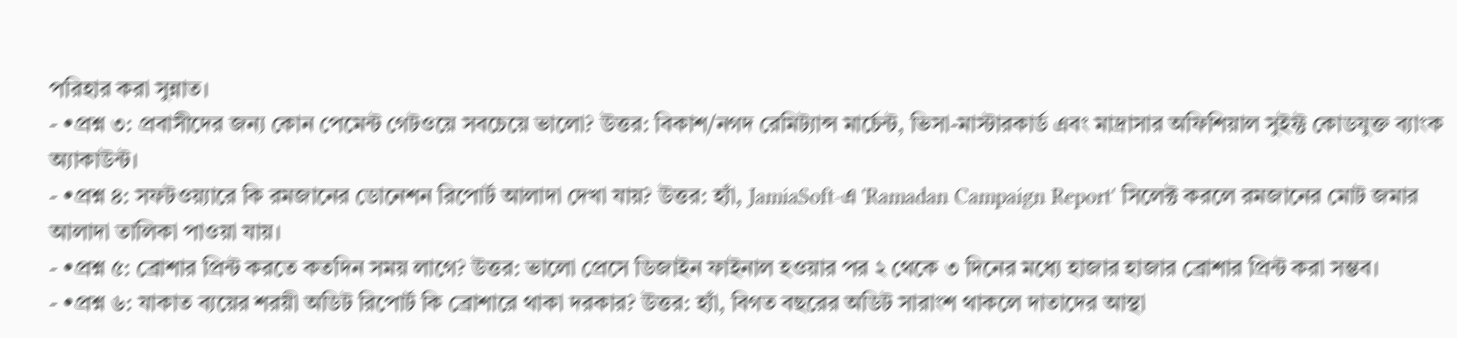পরিহার করা সুন্নাত।
- •প্রশ্ন ৩: প্রবাসীদের জন্য কোন পেমেন্ট গেটওয়ে সবচেয়ে ভালো? উত্তর: বিকাশ/নগদ রেমিট্যান্স মার্চেন্ট, ভিসা-মাস্টারকার্ড এবং মাদ্রাসার অফিশিয়াল সুইফ্ট কোডযুক্ত ব্যাংক অ্যাকাউন্ট।
- •প্রশ্ন ৪: সফটওয়্যারে কি রমজানের ডোনেশন রিপোর্ট আলাদা দেখা যায়? উত্তর: হ্যাঁ, JamiaSoft-এ 'Ramadan Campaign Report' সিলেক্ট করলে রমজানের মোট জমার আলাদা তালিকা পাওয়া যায়।
- •প্রশ্ন ৫: ব্রোশার প্রিন্ট করতে কতদিন সময় লাগে? উত্তর: ভালো প্রেসে ডিজাইন ফাইনাল হওয়ার পর ২ থেকে ৩ দিনের মধ্যে হাজার হাজার ব্রোশার প্রিন্ট করা সম্ভব।
- •প্রশ্ন ৬: যাকাত ব্যয়ের শরয়ী অডিট রিপোর্ট কি ব্রোশারে থাকা দরকার? উত্তর: হ্যাঁ, বিগত বছরের অডিট সারাংশ থাকলে দাতাদের আস্থা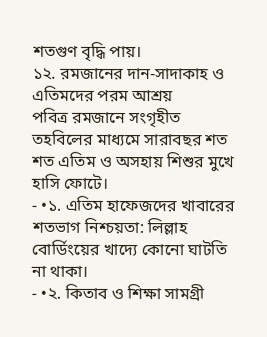শতগুণ বৃদ্ধি পায়।
১২. রমজানের দান-সাদাকাহ ও এতিমদের পরম আশ্রয়
পবিত্র রমজানে সংগৃহীত তহবিলের মাধ্যমে সারাবছর শত শত এতিম ও অসহায় শিশুর মুখে হাসি ফোটে।
- •১. এতিম হাফেজদের খাবারের শতভাগ নিশ্চয়তা: লিল্লাহ বোর্ডিংয়ের খাদ্যে কোনো ঘাটতি না থাকা।
- •২. কিতাব ও শিক্ষা সামগ্রী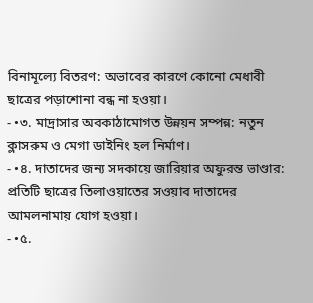বিনামূল্যে বিতরণ: অভাবের কারণে কোনো মেধাবী ছাত্রের পড়াশোনা বন্ধ না হওয়া।
- •৩. মাদ্রাসার অবকাঠামোগত উন্নয়ন সম্পন্ন: নতুন ক্লাসরুম ও মেগা ডাইনিং হল নির্মাণ।
- •৪. দাতাদের জন্য সদকায়ে জারিয়ার অফুরন্ত ভাণ্ডার: প্রতিটি ছাত্রের তিলাওয়াতের সওয়াব দাতাদের আমলনামায় যোগ হওয়া।
- •৫.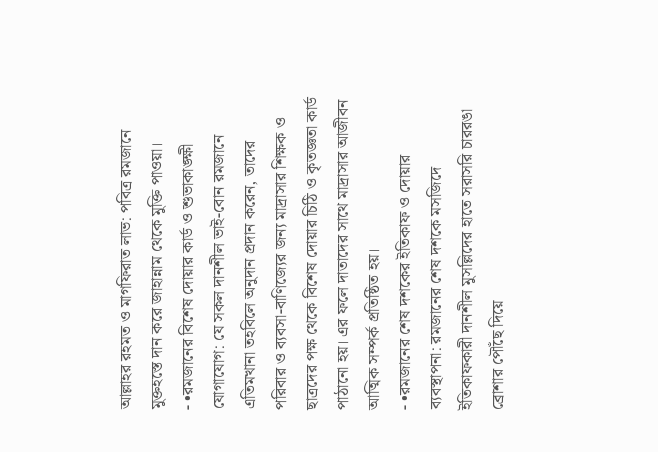আল্লাহর রহমত ও মাগফিরাত লাভ: পবিত্র রমজানে মুক্তহস্তে দান করে জাহান্নাম থেকে মুক্তি পাওয়া।
- •রমজানের বিশেষ দোয়ার কার্ড ও শুভাকাঙ্ক্ষী যোগাযোগ: যে সকল দানশীল ভাই-বোন রমজানে এতিমখানা তহবিলে অনুদান প্রদান করেন, তাদের পরিবার ও ব্যবসা-বাণিজ্যের জন্য মাদ্রাসার শিক্ষক ও ছাত্রদের পক্ষ থেকে বিশেষ দোয়ার চিঠি ও কৃতজ্ঞতা কার্ড পাঠানো হয়। এর ফলে দাতাদের সাথে মাদ্রাসার আজীবন আত্মিক সম্পর্ক প্রতিষ্ঠিত হয়।
- •রমজানের শেষ দশকের ইতিকাফ ও দোয়ার ব্যবস্থাপনা: রমজানের শেষ দশকে মসজিদে ইতিকাফকারী দানশীল মুসল্লিদের হাতে সরাসরি চাররঙা ব্রোশার পৌঁছে দিয়ে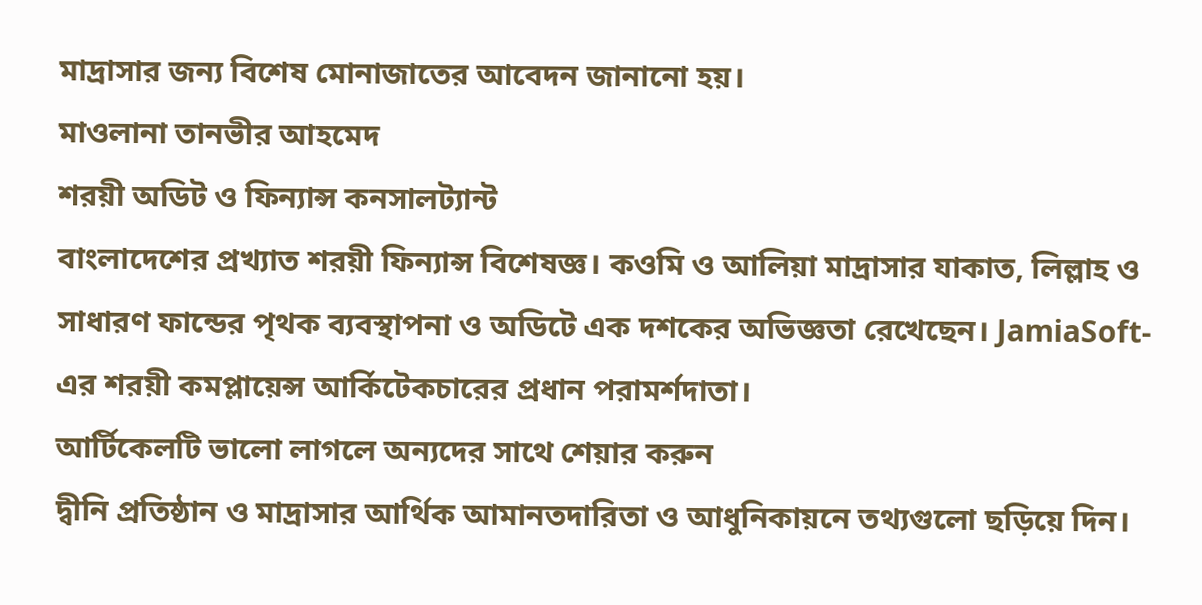মাদ্রাসার জন্য বিশেষ মোনাজাতের আবেদন জানানো হয়।
মাওলানা তানভীর আহমেদ
শরয়ী অডিট ও ফিন্যান্স কনসালট্যান্ট
বাংলাদেশের প্রখ্যাত শরয়ী ফিন্যান্স বিশেষজ্ঞ। কওমি ও আলিয়া মাদ্রাসার যাকাত, লিল্লাহ ও সাধারণ ফান্ডের পৃথক ব্যবস্থাপনা ও অডিটে এক দশকের অভিজ্ঞতা রেখেছেন। JamiaSoft-এর শরয়ী কমপ্লায়েন্স আর্কিটেকচারের প্রধান পরামর্শদাতা।
আর্টিকেলটি ভালো লাগলে অন্যদের সাথে শেয়ার করুন
দ্বীনি প্রতিষ্ঠান ও মাদ্রাসার আর্থিক আমানতদারিতা ও আধুনিকায়নে তথ্যগুলো ছড়িয়ে দিন।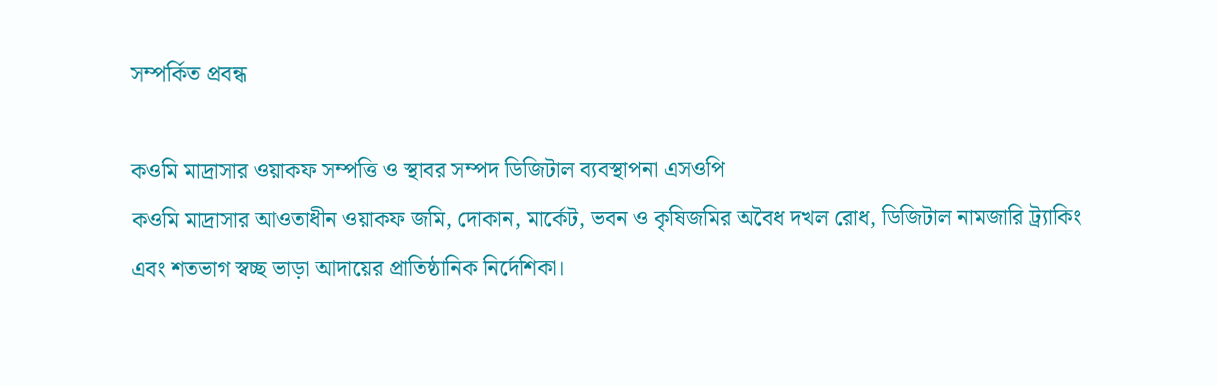সম্পর্কিত প্রবন্ধ

কওমি মাদ্রাসার ওয়াকফ সম্পত্তি ও স্থাবর সম্পদ ডিজিটাল ব্যবস্থাপনা এসওপি
কওমি মাদ্রাসার আওতাধীন ওয়াকফ জমি, দোকান, মার্কেট, ভবন ও কৃষিজমির অবৈধ দখল রোধ, ডিজিটাল নামজারি ট্র্যাকিং এবং শতভাগ স্বচ্ছ ভাড়া আদায়ের প্রাতিষ্ঠানিক নির্দেশিকা।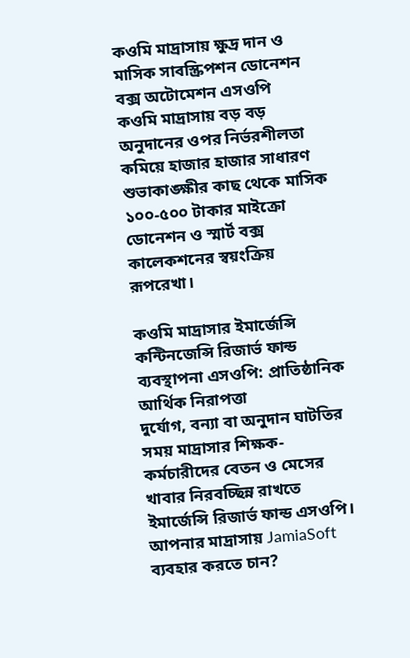কওমি মাদ্রাসায় ক্ষুদ্র দান ও মাসিক সাবস্ক্রিপশন ডোনেশন বক্স অটোমেশন এসওপি
কওমি মাদ্রাসায় বড় বড় অনুদানের ওপর নির্ভরশীলতা কমিয়ে হাজার হাজার সাধারণ শুভাকাঙ্ক্ষীর কাছ থেকে মাসিক ১০০-৫০০ টাকার মাইক্রো ডোনেশন ও স্মার্ট বক্স কালেকশনের স্বয়ংক্রিয় রূপরেখা।

কওমি মাদ্রাসার ইমার্জেন্সি কন্টিনজেন্সি রিজার্ভ ফান্ড ব্যবস্থাপনা এসওপি: প্রাতিষ্ঠানিক আর্থিক নিরাপত্তা
দুর্যোগ, বন্যা বা অনুদান ঘাটতির সময় মাদ্রাসার শিক্ষক-কর্মচারীদের বেতন ও মেসের খাবার নিরবচ্ছিন্ন রাখতে ইমার্জেন্সি রিজার্ভ ফান্ড এসওপি।
আপনার মাদ্রাসায় JamiaSoft ব্যবহার করতে চান?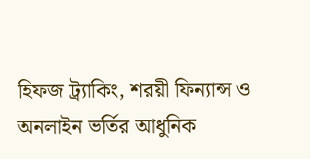হিফজ ট্র্যাকিং, শরয়ী ফিন্যান্স ও অনলাইন ভর্তির আধুনিক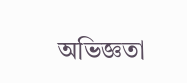অভিজ্ঞতা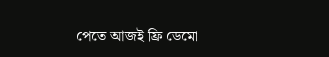পেতে আজই ফ্রি ডেমো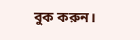বুক করুন।